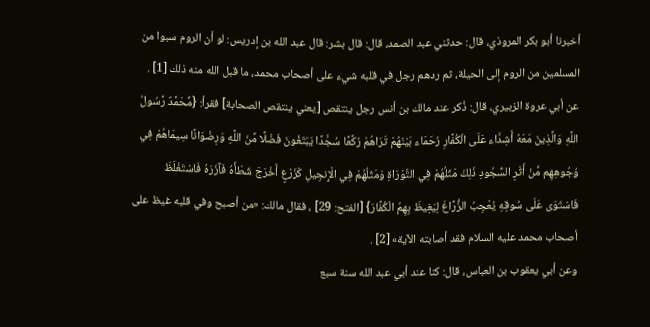أخبرنا أبو بكر المروذي، قال: حدثني عبد الصمد، قال: قال بشر: قال عبد الله بن إدريس: لو أن الروم سبوا من المسلمين من الروم إلى الحيلة، ثم ردهم رجل في قلبه شيء على أصحاب محمد، ما قبل الله منه ذلك [1] .
عن أبي عروة الزبيري، قال: ذُكر عند مالك بن أنس رجل ينتقص [يعني ينتقص الصحابة] فقرأ: {مُّحَمَّدٌ رَّسُولُ اللَّهِ وَالَّذِينَ مَعَهُ أَشِدَّاء عَلَى الْكُفَّارِ رُحَمَاء بَيْنَهُمْ تَرَاهُمْ رُكَّعًا سُجَّدًا يَبْتَغُونَ فَضْلًا مِّنَ اللَّهِ وَرِضْوَانًا سِيمَاهُمْ فِي وُجُوهِهِم مِّنْ أَثَرِ السُّجُودِ ذَلِكَ مَثَلُهُمْ فِي التَّوْرَاةِ وَمَثَلُهُمْ فِي الْإِنجِيلِ كَزَرْعٍ أَخْرَجَ شَطْأَهُ فَآزَرَهُ فَاسْتَغْلَظَ فَاسْتَوَى عَلَى سُوقِهِ يُعْجِبُ الزُّرَّاعَ لِيَغِيظَ بِهِمُ الْكُفَّارَ} [الفتح: 29] ، فقال مالك: «من أصبح وفي قلبه غيظ على أصحاب محمد عليه السلام فقد أصابته الآية» [2] .
وعن أبي يعقوب بن العباس، قال: كنا عند أبي عبد الله سنة سبع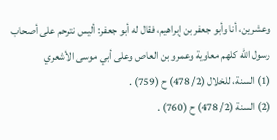وعشرين، أنا وأبو جعفر بن إبراهيم، فقال له أبو جعفر: أليس نترحم على أصحاب رسول الله كلهم معاوية وعمرو بن العاص وعلى أبي موسى الأشعري
(1) السنة، للخلال (2/ 478) ح (759) .
(2) السنة (2/ 478) ح (760) .